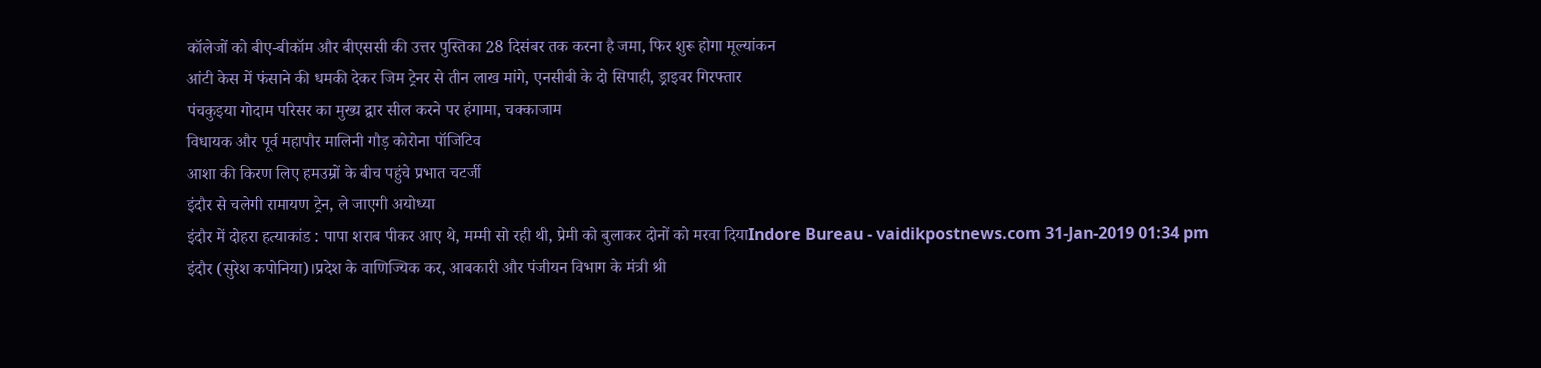कॉलेजों को बीए-बीकॉम और बीएससी की उत्तर पुस्तिका 28 दिसंबर तक करना है जमा, फिर शुरू होगा मूल्यांकन
आंटी केस में फंसाने की धमकी देकर जिम ट्रेनर से तीन लाख मांगे, एनसीबी के दो सिपाही, ड्राइवर गिरफ्तार
पंचकुइया गोदाम परिसर का मुख्य द्वार सील करने पर हंगामा, चक्काजाम
विधायक और पूर्व महापौर मालिनी गौड़ कोरोना पॉजिटिव
आशा की किरण लिए हमउम्रों के बीच पहुंचे प्रभात चटर्जी
इंदौर से चलेगी रामायण ट्रेन, ले जाएगी अयोध्या
इंदौर में दोहरा हत्याकांड : पापा शराब पीकर आए थे, मम्मी सो रही थी, प्रेमी को बुलाकर दोनों को मरवा दियाIndore Bureau - vaidikpostnews.com 31-Jan-2019 01:34 pm
इंदौर (सुरेश कपोनिया)।प्रदेश के वाणिज्यिक कर, आबकारी और पंजीयन विभाग के मंत्री श्री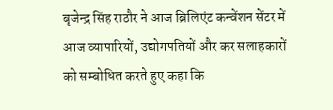बृजेन्द्र सिंह राठौर ने आज ब्रिलिएंट कन्वेंशन सेंटर में आज व्यापारियों, उद्योगपतियों और कर सलाहकारों को सम्बोधित करते हुए कहा कि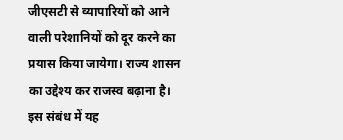जीएसटी से व्यापारियों को आने वाली परेशानियों को दूर करने का प्रयास किया जायेगा। राज्य शासन का उद्देश्य कर राजस्व बढ़ाना है। इस संबंध में यह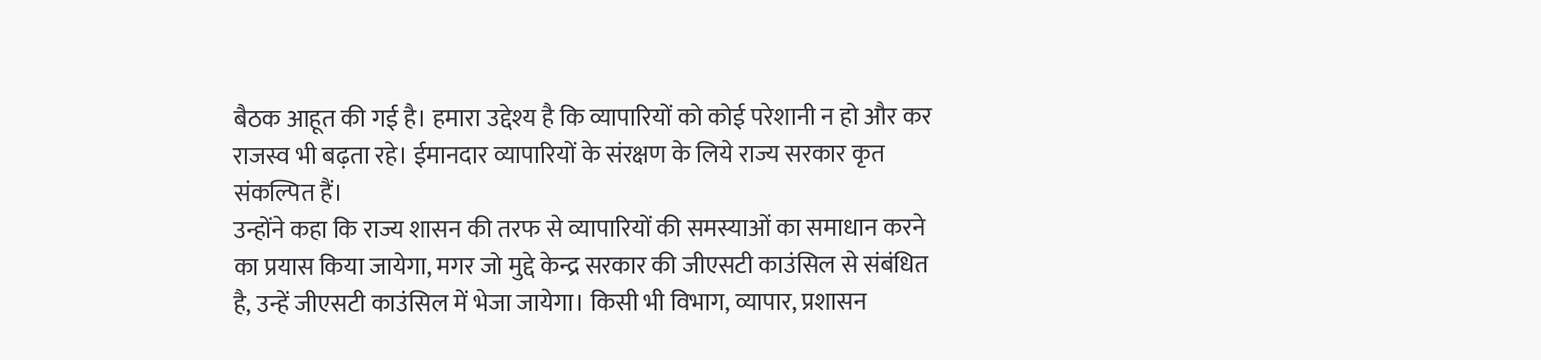बैठक आहूत की गई है। हमारा उद्देश्य है कि व्यापारियों को कोई परेशानी न हो और कर राजस्व भी बढ़ता रहे। ईमानदार व्यापारियों के संरक्षण के लिये राज्य सरकार कृत संकल्पित हैं।
उन्होंने कहा कि राज्य शासन की तरफ से व्यापारियों की समस्याओं का समाधान करने का प्रयास किया जायेगा, मगर जो मुद्दे केन्द्र सरकार की जीएसटी काउंसिल से संबंधित है, उन्हें जीएसटी काउंसिल में भेजा जायेगा। किसी भी विभाग, व्यापार, प्रशासन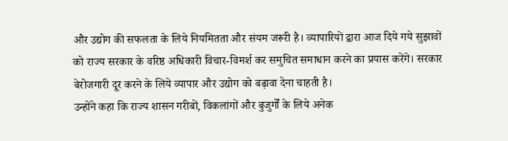और उद्योग की सफलता के लिये नियमितता और संयम जरूरी है। व्यापारियों द्वारा आज दिये गये सुझावों को राज्य सरकार के वरिष्ठ अधिकारी विचार-विमर्श कर समुचित समाधान करने का प्रयास करेंगे। सरकार बेरोजगारी दूर करने के लिये व्यापार और उद्योग को बढ़ावा देना चाहती है।
उन्होंने कहा कि राज्य शासन गरीबों, विकलांगों और बुजुर्गों के लिये अनेक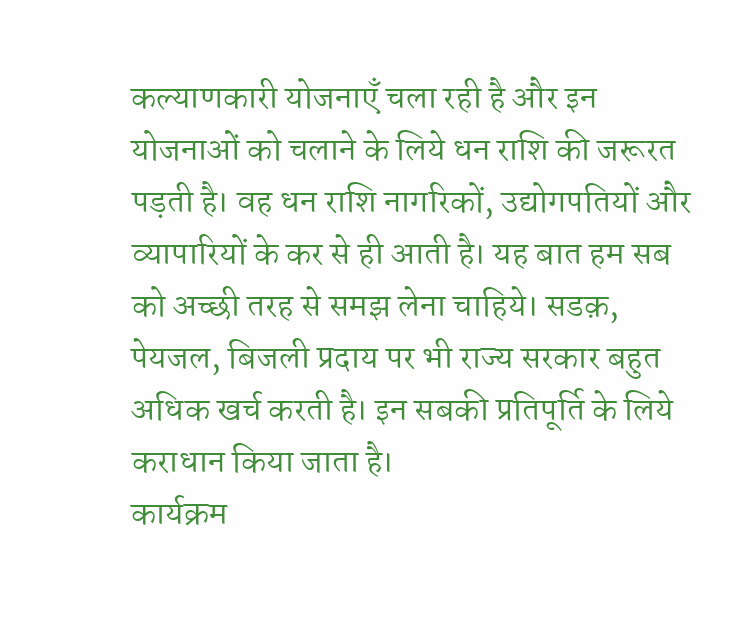कल्याणकारी योजनाएँ चला रही है और इन योजनाओं को चलाने के लिये धन राशि की जरूरत पड़ती है। वह धन राशि नागरिकों, उद्योगपतियों और व्यापारियों के कर से ही आती है। यह बात हम सब को अच्छी तरह से समझ लेना चाहिये। सडक़, पेयजल, बिजली प्रदाय पर भी राज्य सरकार बहुत अधिक खर्च करती है। इन सबकी प्रतिपूर्ति के लिये कराधान किया जाता है।
कार्यक्रम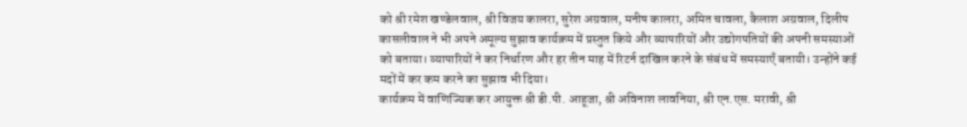को श्री रमेश खण्डेलवाल, श्री विजय कालरा, सुरेश अग्रवाल, मनीष कालरा, अमित चावला, कैलाश अग्रवाल, दिलीप कासलीवाल ने भी अपने अमूल्य सुझाव कार्यक्रम में प्रस्तुत किये और व्यापारियों और उद्योगपतियों की अपनी समस्याओं को बताया। व्यापारियों ने कर निर्धारण और हर तीन माह में रिटर्न दाखिल करने के संबंध में समस्याएँ बतायी। उन्होंने कई मदों में कर कम करने का सुझाव भी दिया।
कार्यक्रम में वाणिज्यिक कर आयुक्त श्री डी.पी. आहूजा, श्री अविनाश लावनिया, श्री एन.एस. मरावी, श्री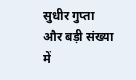सुधीर गुप्ता और बड़ी संख्या में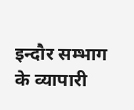इन्दौर सम्भाग के व्यापारी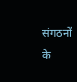संगठनों के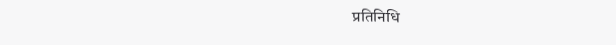प्रतिनिधि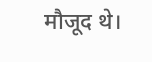मौजूद थे।